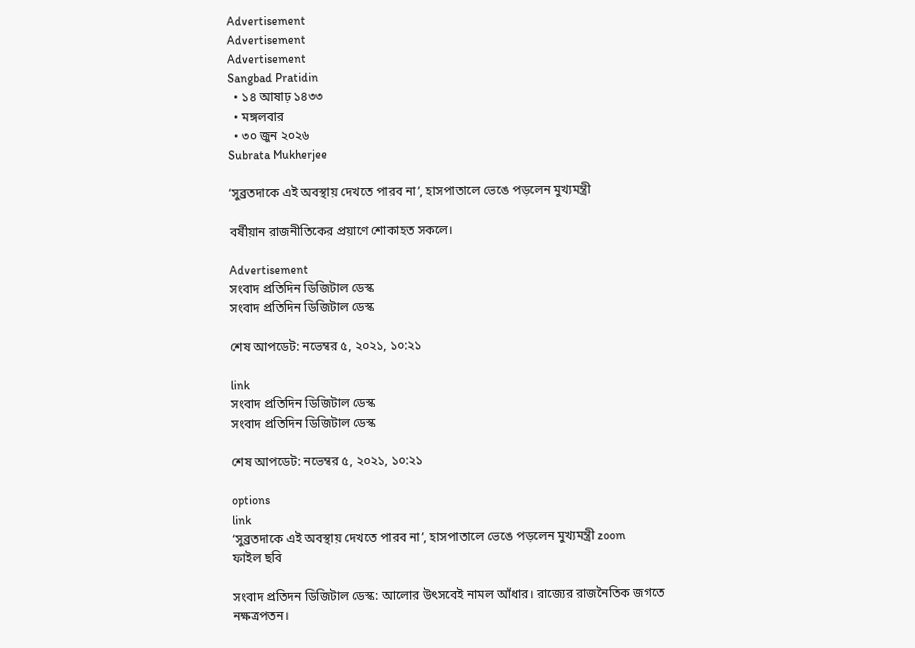Advertisement
Advertisement
Advertisement
Sangbad Pratidin
  • ১৪ আষাঢ় ১৪৩৩
  • মঙ্গলবার
  • ৩০ জুন ২০২৬
Subrata Mukherjee

‘সুব্রতদাকে এই অবস্থায় দেখতে পারব না’, হাসপাতালে ভেঙে পড়লেন মুখ্যমন্ত্রী

বর্ষীয়ান রাজনীতিকের প্রয়াণে শোকাহত সকলে।

Advertisement
সংবাদ প্রতিদিন ডিজিটাল ডেস্ক
সংবাদ প্রতিদিন ডিজিটাল ডেস্ক

শেষ আপডেট: নভেম্বর ৫, ২০২১, ১০:২১

link
সংবাদ প্রতিদিন ডিজিটাল ডেস্ক
সংবাদ প্রতিদিন ডিজিটাল ডেস্ক

শেষ আপডেট: নভেম্বর ৫, ২০২১, ১০:২১

options
link
‘সুব্রতদাকে এই অবস্থায় দেখতে পারব না’, হাসপাতালে ভেঙে পড়লেন মুখ্যমন্ত্রী zoom
ফাইল ছবি

সংবাদ প্রতিদন ডিজিটাল ডেস্ক: আলোর উৎসবেই নামল আঁধার। রাজ্যের রাজনৈতিক জগতে নক্ষত্রপতন।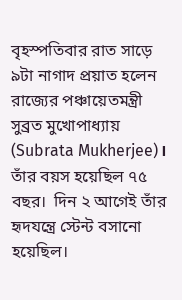বৃহস্পতিবার রাত সাড়ে ৯টা নাগাদ প্রয়াত হলেন রাজ্যের পঞ্চায়েতমন্ত্রী সুব্রত মুখোপাধ্যায় (Subrata Mukherjee)।  তাঁর বয়স হয়েছিল ৭৫ বছর।  দিন ২ আগেই তাঁর হৃদযন্ত্রে স্টেন্ট বসানো হয়েছিল।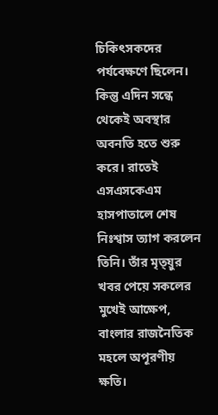চিকিৎসকদের পর্যবেক্ষণে ছিলেন। কিন্তু এদিন সন্ধে থেকেই অবস্থার অবনতি হতে শুরু করে। রাতেই এসএসকেএম হাসপাতালে শেষ নিঃশ্বাস ত্যাগ করলেন তিনি। তাঁর মৃত্য়ুর খবর পেয়ে সকলের মুখেই আক্ষেপ, বাংলার রাজনৈতিক মহলে অপূরণীয় ক্ষতি।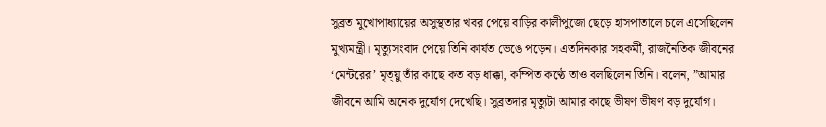সুব্রত মুখোপাধ্যায়ের অসুস্থতার খবর পেয়ে বাড়ির কালীপুজো ছেড়ে হাসপাতালে চলে এসেছিলেন মুখ্যমন্ত্রী। মৃত্যুসংবাদ পেয়ে তিনি কার্যত ভেঙে পড়েন। এতদিনকার সহকর্মী, রাজনৈতিক জীবনের ‘মেন্টরের’ মৃত্য়ু তাঁর কাছে কত বড় ধাক্কা, কম্পিত কণ্ঠে তাও বলছিলেন তিনি। বলেন, ”আমার জীবনে আমি অনেক দুর্যোগ দেখেছি। সুব্রতদার মৃত্যুটা আমার কাছে ভীষণ ভীষণ বড় দুর্যোগ।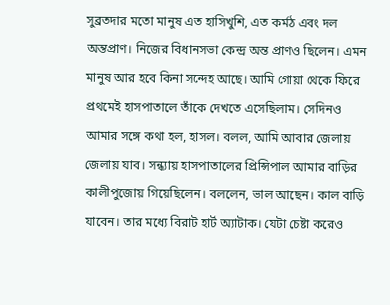সুব্রতদার মতো মানুষ এত হাসিখুশি, এত কর্মঠ এবং দল অন্তপ্রাণ। নিজের বিধানসভা কেন্দ্র অন্ত প্রাণও ছিলেন। এমন মানুষ আর হবে কিনা সন্দেহ আছে। আমি গোয়া থেকে ফিরে প্রথমেই হাসপাতালে তাঁকে দেখতে এসেছিলাম। সেদিনও আমার সঙ্গে কথা হল, হাসল। বলল, আমি আবার জেলায় জেলায় যাব। সন্ধ্যায় হাসপাতালের প্রিন্সিপাল আমার বাড়ির কালীপুজোয় গিয়েছিলেন। বললেন, ভাল আছেন। কাল বাড়ি যাবেন। তার মধ্যে বিরাট হার্ট অ্যাটাক। যেটা চেষ্টা করেও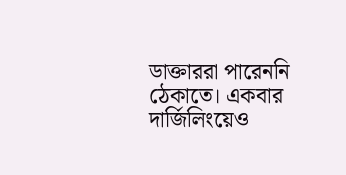ডাক্তাররা পারেননি ঠেকাতে। একবার দার্জিলিংয়েও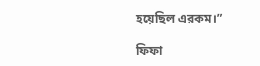হয়েছিল এরকম।”

ফিফা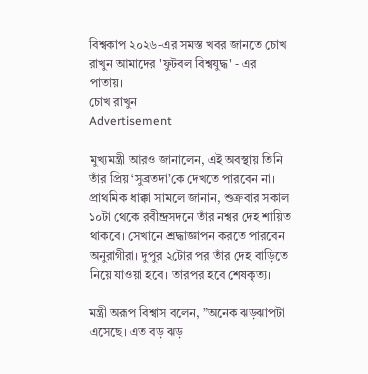বিশ্বকাপ ২০২৬-এর সমস্ত খবর জানতে চোখ রাখুন আমাদের 'ফুটবল বিশ্বযুদ্ধ' - এর পাতায়।
চোখ রাখুন
Advertisement

মুখ্যমন্ত্রী আরও জানালেন, এই অবস্থায় তিনি তাঁর প্রিয় ‘সুব্রতদা’কে দেখতে পারবেন না।  প্রাথমিক ধাক্কা সামলে জানান, শুক্রবার সকাল ১০টা থেকে রবীন্দ্রসদনে তাঁর নশ্বর দেহ শায়িত থাকবে। সেখানে শ্রদ্ধাজ্ঞাপন করতে পারবেন অনুরাগীরা। দুপুর ২টোর পর তাঁর দেহ বাড়িতে নিয়ে যাওয়া হবে। তারপর হবে শেষকৃত্য।

মন্ত্রী অরূপ বিশ্বাস বলেন, ”অনেক ঝড়ঝাপটা এসেছে। এত বড় ঝড়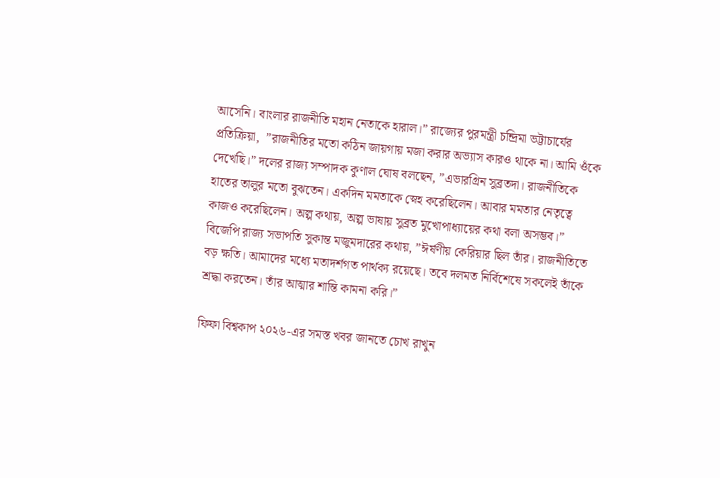আসেনি। বাংলার রাজনীতি মহান নেতাকে হারাল।” রাজ্যের পুরমন্ত্রী চন্দ্রিমা ভট্টাচার্যের প্রতিক্রিয়া,  ”রাজনীতির মতো কঠিন জায়গায় মজা করার অভ্যাস কারও থাকে না। আমি ওঁকে দেখেছি।” দলের রাজ্য সম্পাদক কুণাল ঘোষ বলছেন, ”এভারগ্রিন সুব্রতদা। রাজনীতিকে হাতের তালুর মতো বুঝতেন। একদিন মমতাকে স্নেহ করেছিলেন। আবার মমতার নেতৃত্বে কাজও করেছিলেন। অল্প কথায়, অল্প ভাষায় সুব্রত মুখোপাধ্যায়ের কথা বলা অসম্ভব।” বিজেপি রাজ্য সভাপতি সুকান্ত মজুমদারের কথায়, ”ঈর্ষণীয় কেরিয়ার ছিল তাঁর। রাজনীতিতে বড় ক্ষতি। আমাদের মধ্যে মতাদর্শগত পার্থক্য রয়েছে। তবে দলমত নির্বিশেষে সকলেই তাঁকে শ্রদ্ধা করতেন। তাঁর আত্মার শান্তি কামনা করি।”

ফিফা বিশ্বকাপ ২০২৬-এর সমস্ত খবর জানতে চোখ রাখুন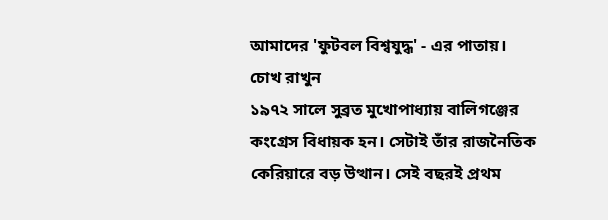আমাদের 'ফুটবল বিশ্বযুদ্ধ' - এর পাতায়।
চোখ রাখুন
১৯৭২ সালে সুব্রত মুখোপাধ্যায় বালিগঞ্জের কংগ্রেস বিধায়ক হন। সেটাই তাঁর রাজনৈতিক কেরিয়ারে বড় উত্থান। সেই বছরই প্রথম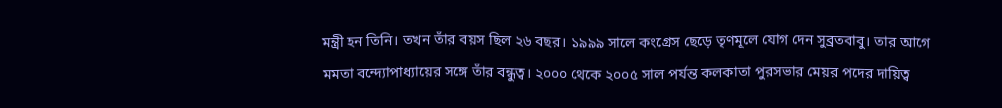মন্ত্রী হন তিনি। তখন তাঁর বয়স ছিল ২৬ বছর। ১৯৯৯ সালে কংগ্রেস ছেড়ে তৃণমূলে যোগ দেন সুব্রতবাবু। তার আগে মমতা বন্দ্যোপাধ্যায়ের সঙ্গে তাঁর বন্ধুত্ব। ২০০০ থেকে ২০০৫ সাল পর্যন্ত কলকাতা পুরসভার মেয়র পদের দায়িত্ব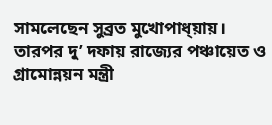সামলেছেন সুব্রত মুখোপাধ্য়ায়। তারপর দু’ দফায় রাজ্যের পঞ্চায়েত ও গ্রামোন্নয়ন মন্ত্রী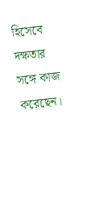হিসেবে দক্ষতার সঙ্গে কাজ করেছেন।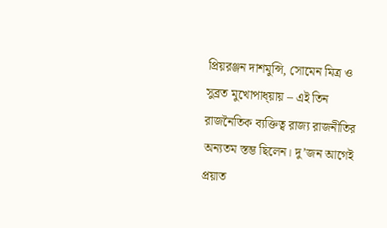প্রিয়রঞ্জন দাশমুন্সি, সোমেন মিত্র ও সুব্রত মুখোপাধ্য়ায় – এই তিন রাজনৈতিক ব্যক্তিত্ব রাজ্য রাজনীতির অন্যতম স্তম্ভ ছিলেন। দু’জন আগেই প্রয়াত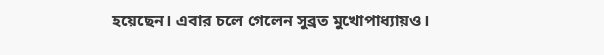হয়েছেন। এবার চলে গেলেন সুব্রত মুখোপাধ্যায়ও।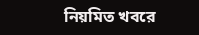নিয়মিত খবরে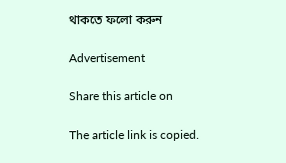থাকতে ফলো করুন

Advertisement

Share this article on

The article link is copied.